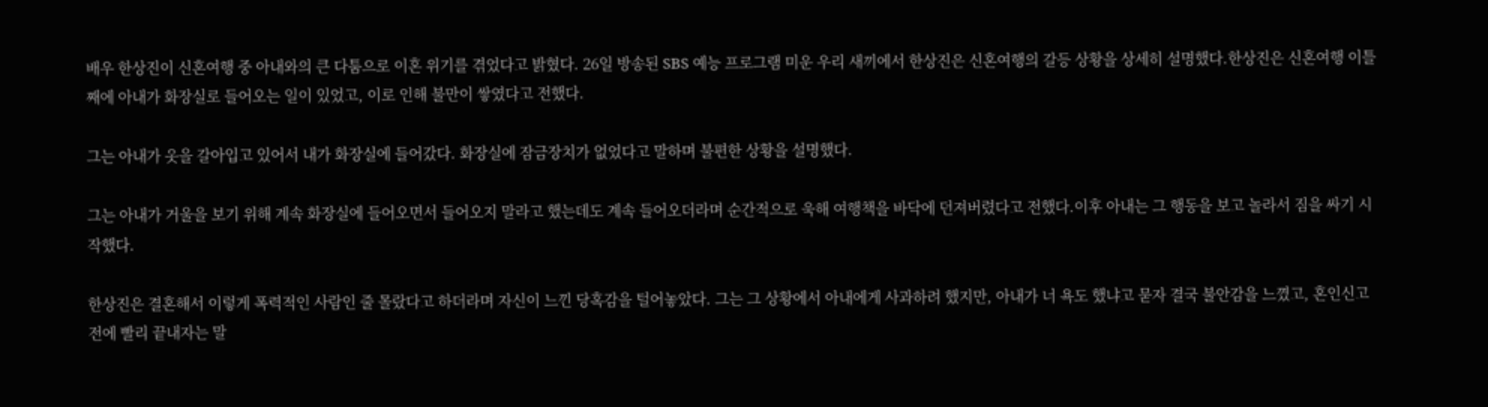배우 한상진이 신혼여행 중 아내와의 큰 다툼으로 이혼 위기를 겪었다고 밝혔다. 26일 방송된 SBS 예능 프로그램 미운 우리 새끼에서 한상진은 신혼여행의 갈등 상황을 상세히 설명했다.한상진은 신혼여행 이틀째에 아내가 화장실로 들어오는 일이 있었고, 이로 인해 불만이 쌓였다고 전했다.

그는 아내가 옷을 갈아입고 있어서 내가 화장실에 들어갔다. 화장실에 잠금장치가 없었다고 말하며 불편한 상황을 설명했다.

그는 아내가 거울을 보기 위해 계속 화장실에 들어오면서 들어오지 말라고 했는데도 계속 들어오더라며 순간적으로 욱해 여행책을 바닥에 던져버렸다고 전했다.이후 아내는 그 행동을 보고 놀라서 짐을 싸기 시작했다.

한상진은 결혼해서 이렇게 폭력적인 사람인 줄 몰랐다고 하더라며 자신이 느낀 당혹감을 털어놓았다. 그는 그 상황에서 아내에게 사과하려 했지만, 아내가 너 욕도 했냐고 묻자 결국 불안감을 느꼈고, 혼인신고 전에 빨리 끝내자는 말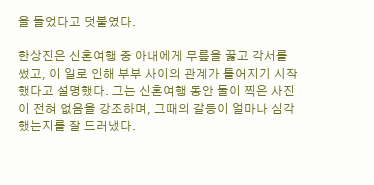을 들었다고 덧붙였다.

한상진은 신혼여행 중 아내에게 무릎을 꿇고 각서를 썼고, 이 일로 인해 부부 사이의 관계가 틀어지기 시작했다고 설명했다. 그는 신혼여행 동안 둘이 찍은 사진이 전혀 없음을 강조하며, 그때의 갈등이 얼마나 심각했는지를 잘 드러냈다.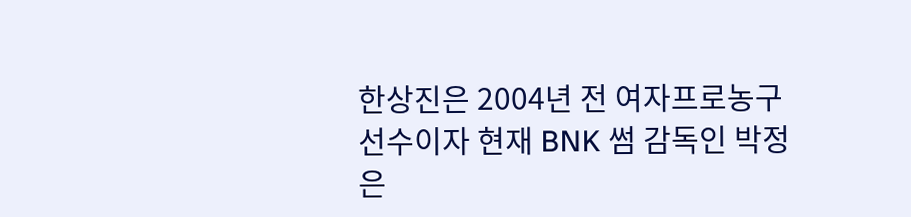한상진은 2004년 전 여자프로농구 선수이자 현재 BNK 썸 감독인 박정은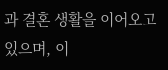과 결혼 생활을 이어오고 있으며, 이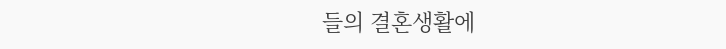들의 결혼생활에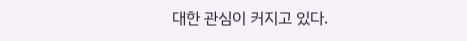대한 관심이 커지고 있다.